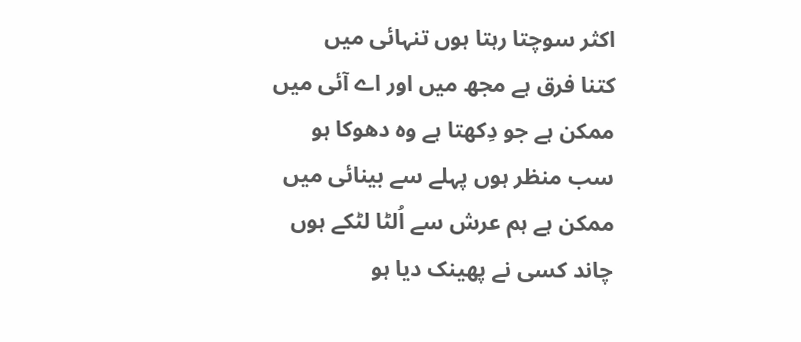اکثر سوچتا رہتا ہوں تنہائی میں
کتنا فرق ہے مجھ میں اور اے آئی میں
ممکن ہے جو دِکھتا ہے وہ دھوکا ہو
سب منظر ہوں پہلے سے بینائی میں
ممکن ہے ہم عرش سے اُلٹا لٹکے ہوں
چاند کسی نے پھینک دیا ہو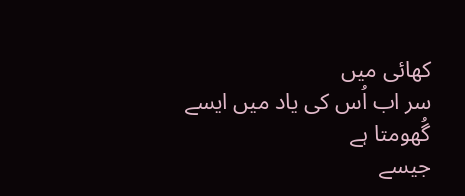کھائی میں
سر اب اُس کی یاد میں ایسے گُھومتا ہے
جیسے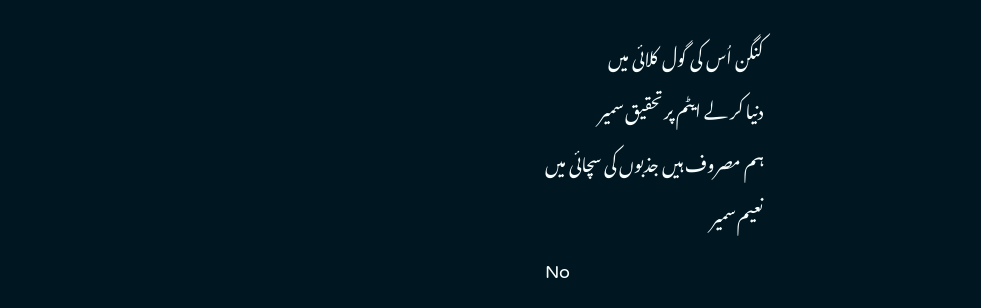کنگن اُس کی گول کلائی میں
دنیا کر لے ایٹم پر تحقیق سمیر
ہم مصروف ہیں جذبوں کی سچائی میں
نعیم سمیر
No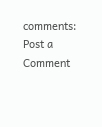comments:
Post a Comment